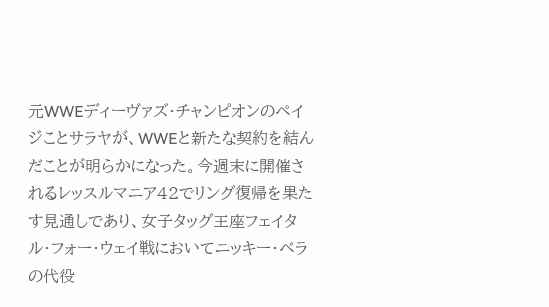元WWEディーヴァズ・チャンピオンのペイジことサラヤが、WWEと新たな契約を結んだことが明らかになった。今週末に開催されるレッスルマニア42でリング復帰を果たす見通しであり、女子タッグ王座フェイタル・フォー・ウェイ戦においてニッキー・ベラの代役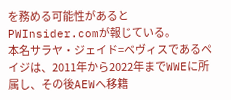を務める可能性があるとPWInsider.comが報じている。
本名サラヤ・ジェイド=ベヴィスであるペイジは、2011年から2022年までWWEに所属し、その後AEWへ移籍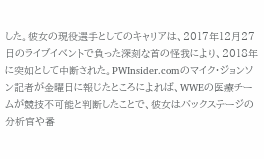した。彼女の現役選手としてのキャリアは、2017年12月27日のライブイベントで負った深刻な首の怪我により、2018年に突如として中断された。PWInsider.comのマイク・ジョンソン記者が金曜日に報じたところによれば、WWEの医療チームが競技不可能と判断したことで、彼女はバックステージの分析官や番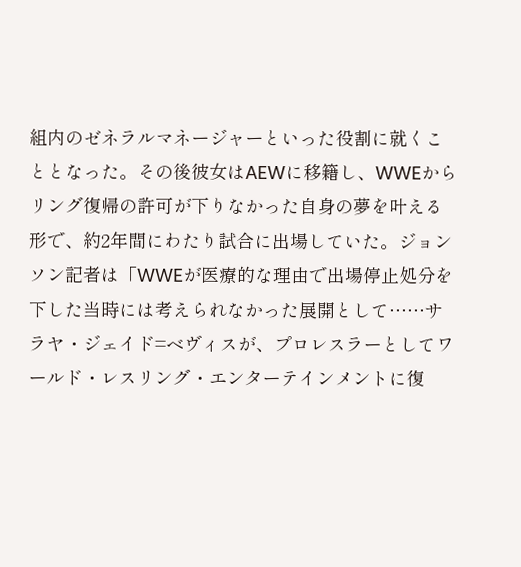組内のゼネラルマネージャーといった役割に就くこととなった。その後彼女はAEWに移籍し、WWEからリング復帰の許可が下りなかった自身の夢を叶える形で、約2年間にわたり試合に出場していた。ジョンソン記者は「WWEが医療的な理由で出場停止処分を下した当時には考えられなかった展開として……サラヤ・ジェイド=ベヴィスが、プロレスラーとしてワールド・レスリング・エンターテインメントに復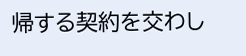帰する契約を交わし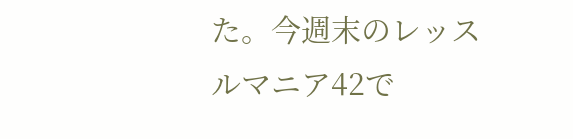た。今週末のレッスルマニア42で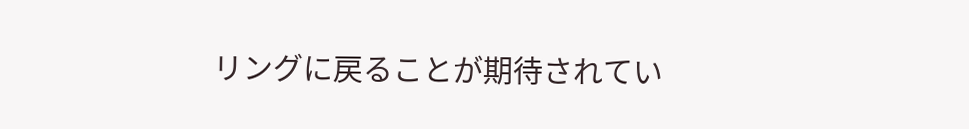リングに戻ることが期待されてい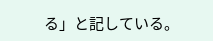る」と記している。